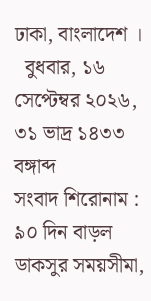ঢাকা, বাংলাদেশ ।
  বুধবার, ১৬ সেপ্টেম্বর ২০২৬,  ৩১ ভাদ্র ১৪৩৩ বঙ্গাব্দ
সংবাদ শিরোনাম :
৯০ দিন বাড়ল ডাকসুর সময়সীমা,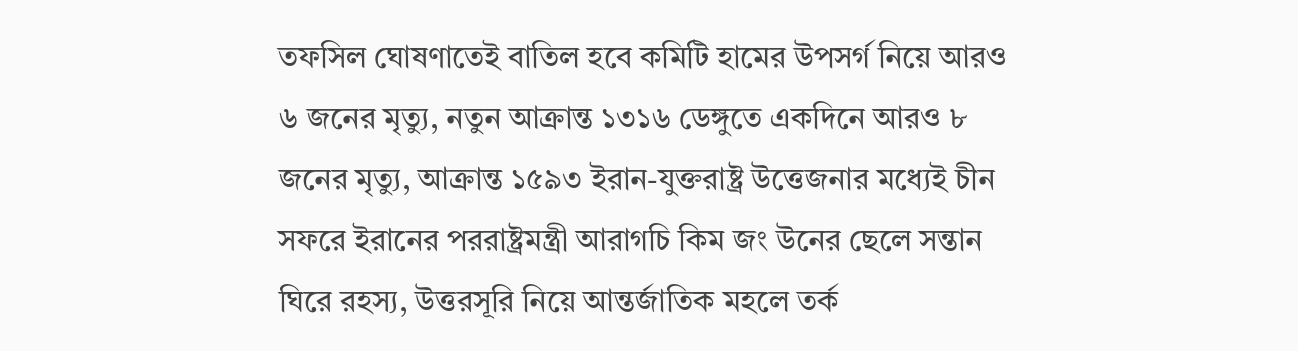তফসিল ঘোষণাতেই বাতিল হবে কমিটি হামের উপসর্গ নিয়ে আরও ৬ জনের মৃত্যু, নতুন আক্রান্ত ১৩১৬ ডেঙ্গুতে একদিনে আরও ৮ জনের মৃত্যু, আক্রান্ত ১৫৯৩ ইরান-যুক্তরাষ্ট্র উত্তেজনার মধ্যেই চীন সফরে ইরানের পররাষ্ট্রমন্ত্রী আরাগচি কিম জং উনের ছেলে সন্তান ঘিরে রহস্য, উত্তরসূরি নিয়ে আন্তর্জাতিক মহলে তর্ক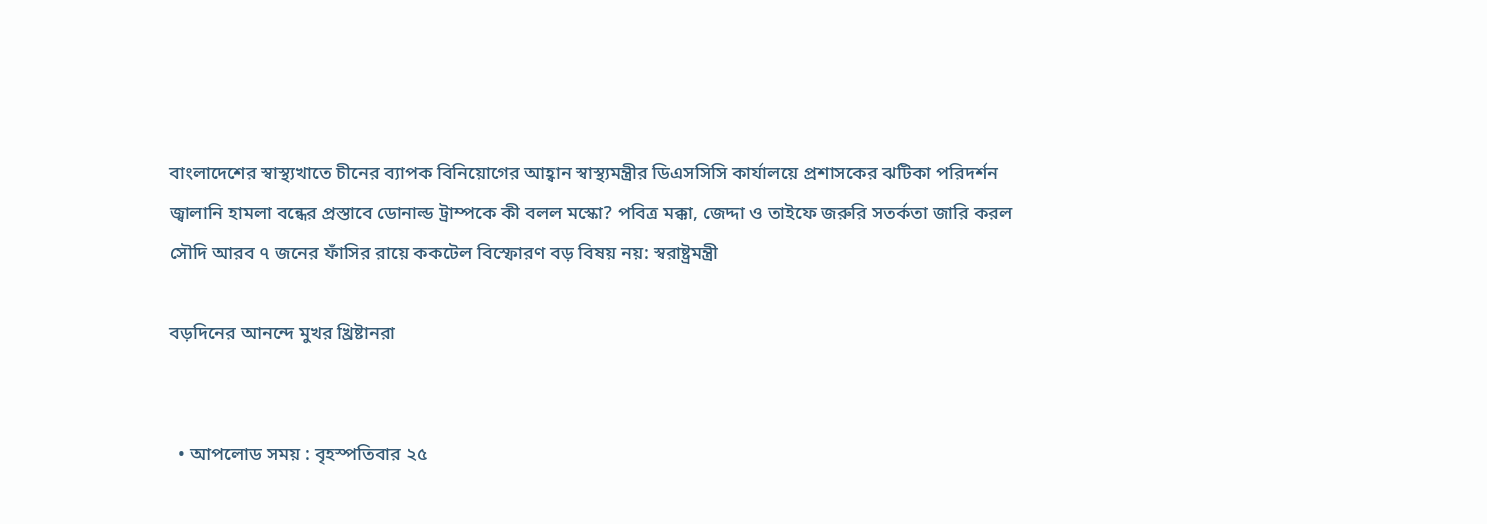বাংলাদেশের স্বাস্থ্যখাতে চীনের ব্যাপক বিনিয়োগের আহ্বান স্বাস্থ্যমন্ত্রীর ডিএসসিসি কার্যালয়ে প্রশাসকের ঝটিকা পরিদর্শন জ্বালানি হামলা বন্ধের প্রস্তাবে ডোনাল্ড ট্রাম্পকে কী বলল মস্কো? পবিত্র মক্কা, জেদ্দা ও তাইফে জরুরি সতর্কতা জারি করল সৌদি আরব ৭ জনের ফাঁসির রায়ে ককটেল বিস্ফোরণ বড় বিষয় নয়: স্বরাষ্ট্রমন্ত্রী

বড়দিনের আনন্দে মুখর খ্রিষ্টানরা


  • আপলোড সময় : বৃহস্পতিবার ২৫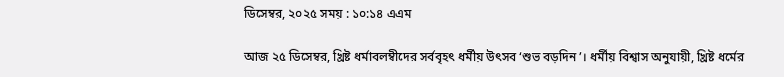ডিসেম্বর, ২০২৫ সময় : ১০:১৪ এএম

আজ ২৫ ডিসেম্বর, খ্রিষ্ট ধর্মাবলম্বীদের সর্ববৃহৎ ধর্মীয় উৎসব ‘শুভ বড়দিন’। ধর্মীয় বিশ্বাস অনুযায়ী, খ্রিষ্ট ধর্মের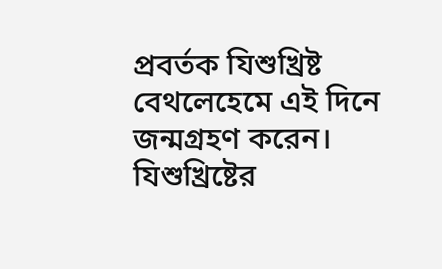প্রবর্তক যিশুখ্রিষ্ট বেথলেহেমে এই দিনে জন্মগ্রহণ করেন। যিশুখ্রিষ্টের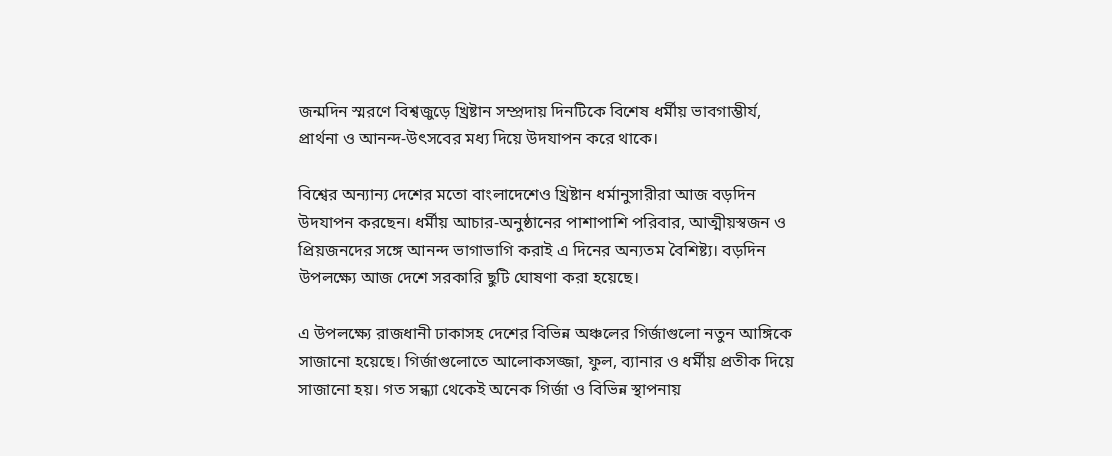জন্মদিন স্মরণে বিশ্বজুড়ে খ্রিষ্টান সম্প্রদায় দিনটিকে বিশেষ ধর্মীয় ভাবগাম্ভীর্য, প্রার্থনা ও আনন্দ-উৎসবের মধ্য দিয়ে উদযাপন করে থাকে।

বিশ্বের অন্যান্য দেশের মতো বাংলাদেশেও খ্রিষ্টান ধর্মানুসারীরা আজ বড়দিন উদযাপন করছেন। ধর্মীয় আচার-অনুষ্ঠানের পাশাপাশি পরিবার, আত্মীয়স্বজন ও প্রিয়জনদের সঙ্গে আনন্দ ভাগাভাগি করাই এ দিনের অন্যতম বৈশিষ্ট্য। বড়দিন উপলক্ষ্যে আজ দেশে সরকারি ছুটি ঘোষণা করা হয়েছে।

এ উপলক্ষ্যে রাজধানী ঢাকাসহ দেশের বিভিন্ন অঞ্চলের গির্জাগুলো নতুন আঙ্গিকে সাজানো হয়েছে। গির্জাগুলোতে আলোকসজ্জা, ফুল, ব্যানার ও ধর্মীয় প্রতীক দিয়ে সাজানো হয়। গত সন্ধ্যা থেকেই অনেক গির্জা ও বিভিন্ন স্থাপনায়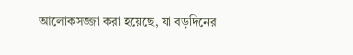আলোকসজ্জা করা হয়েছে, যা বড়দিনের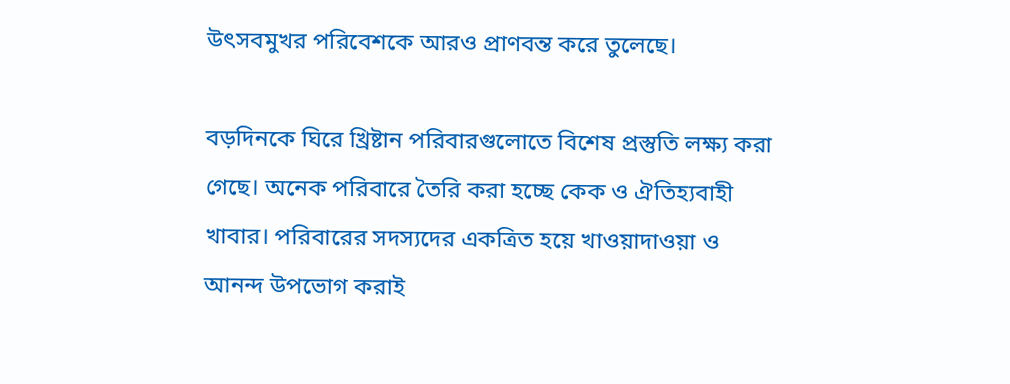উৎসবমুখর পরিবেশকে আরও প্রাণবন্ত করে তুলেছে।

বড়দিনকে ঘিরে খ্রিষ্টান পরিবারগুলোতে বিশেষ প্রস্তুতি লক্ষ্য করা গেছে। অনেক পরিবারে তৈরি করা হচ্ছে কেক ও ঐতিহ্যবাহী খাবার। পরিবারের সদস্যদের একত্রিত হয়ে খাওয়াদাওয়া ও আনন্দ উপভোগ করাই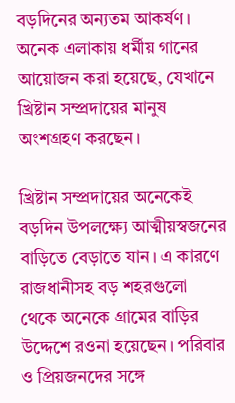বড়দিনের অন্যতম আকর্ষণ। অনেক এলাকায় ধর্মীয় গানের আয়োজন করা হয়েছে, যেখানে খ্রিষ্টান সম্প্রদায়ের মানুষ অংশগ্রহণ করছেন।

খ্রিষ্টান সম্প্রদায়ের অনেকেই বড়দিন উপলক্ষ্যে আত্মীয়স্বজনের বাড়িতে বেড়াতে যান। এ কারণে রাজধানীসহ বড় শহরগুলো থেকে অনেকে গ্রামের বাড়ির উদ্দেশে রওনা হয়েছেন। পরিবার ও প্রিয়জনদের সঙ্গে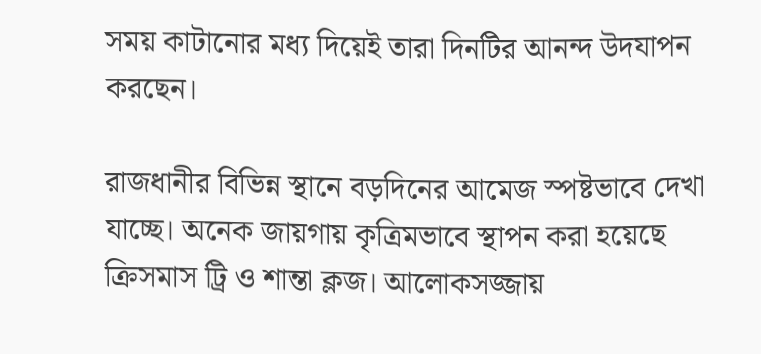সময় কাটানোর মধ্য দিয়েই তারা দিনটির আনন্দ উদযাপন করছেন।

রাজধানীর বিভিন্ন স্থানে বড়দিনের আমেজ স্পষ্টভাবে দেখা যাচ্ছে। অনেক জায়গায় কৃত্রিমভাবে স্থাপন করা হয়েছে ক্রিসমাস ট্রি ও শান্তা ক্লজ। আলোকসজ্জায়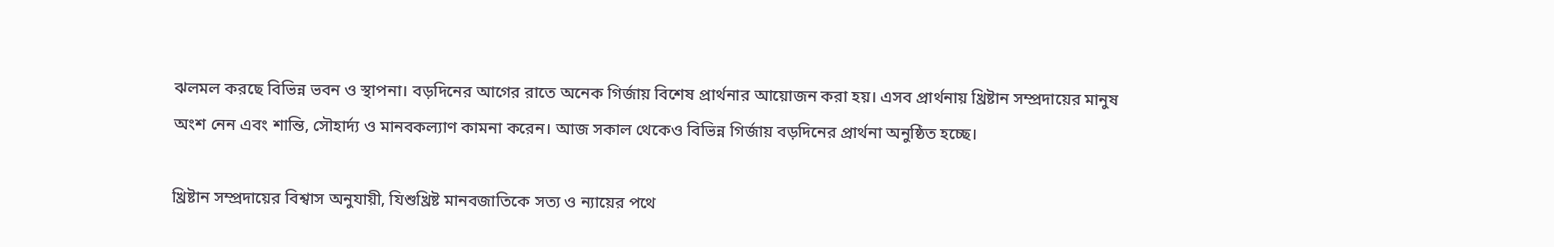ঝলমল করছে বিভিন্ন ভবন ও স্থাপনা। বড়দিনের আগের রাতে অনেক গির্জায় বিশেষ প্রার্থনার আয়োজন করা হয়। এসব প্রার্থনায় খ্রিষ্টান সম্প্রদায়ের মানুষ অংশ নেন এবং শান্তি, সৌহার্দ্য ও মানবকল্যাণ কামনা করেন। আজ সকাল থেকেও বিভিন্ন গির্জায় বড়দিনের প্রার্থনা অনুষ্ঠিত হচ্ছে।

খ্রিষ্টান সম্প্রদায়ের বিশ্বাস অনুযায়ী, যিশুখ্রিষ্ট মানবজাতিকে সত্য ও ন্যায়ের পথে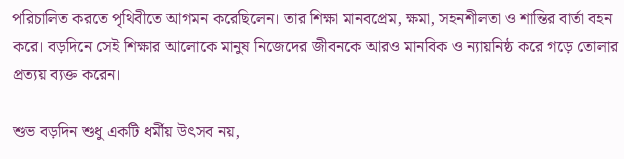পরিচালিত করতে পৃথিবীতে আগমন করেছিলেন। তার শিক্ষা মানবপ্রেম, ক্ষমা, সহনশীলতা ও শান্তির বার্তা বহন করে। বড়দিনে সেই শিক্ষার আলোকে মানুষ নিজেদের জীবনকে আরও মানবিক ও ন্যায়নিষ্ঠ করে গড়ে তোলার প্রত্যয় ব্যক্ত করেন।

শুভ বড়দিন শুধু একটি ধর্মীয় উৎসব নয়,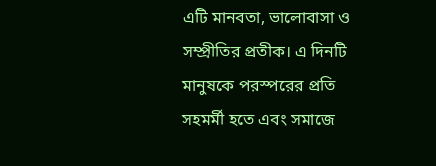এটি মানবতা, ভালোবাসা ও সম্প্রীতির প্রতীক। এ দিনটি মানুষকে পরস্পরের প্রতি সহমর্মী হতে এবং সমাজে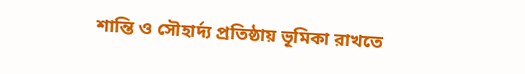শান্তি ও সৌহার্দ্য প্রতিষ্ঠায় ভূমিকা রাখতে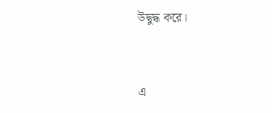উদ্বুদ্ধ করে।


এ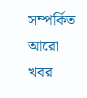সম্পর্কিত আরো খবর